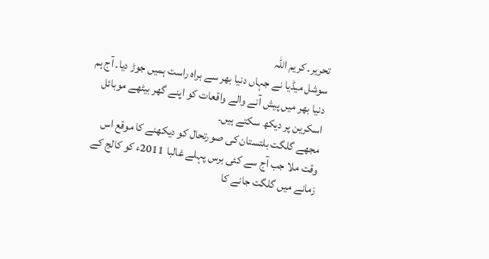تحریر۔ کریم اللہ
سوشل میڈیا نے جہاں دنیا بھر سے براہ راست ہمیں جوڑ دیا۔ آج ہم دنیا بھر میں پیش آنے والے واقعات کو اپنے گھر بیٹھے موبائل اسکرین پر دیکھ سکتے ہیں۔
مجھے گلگت بلتستان کی صورتحال کو دیکھنے کا موقع اس وقت ملا جب آج سے کئی برس پہلے غالبا 2011ء کو کالج کے زمانے میں گلگت جانے کا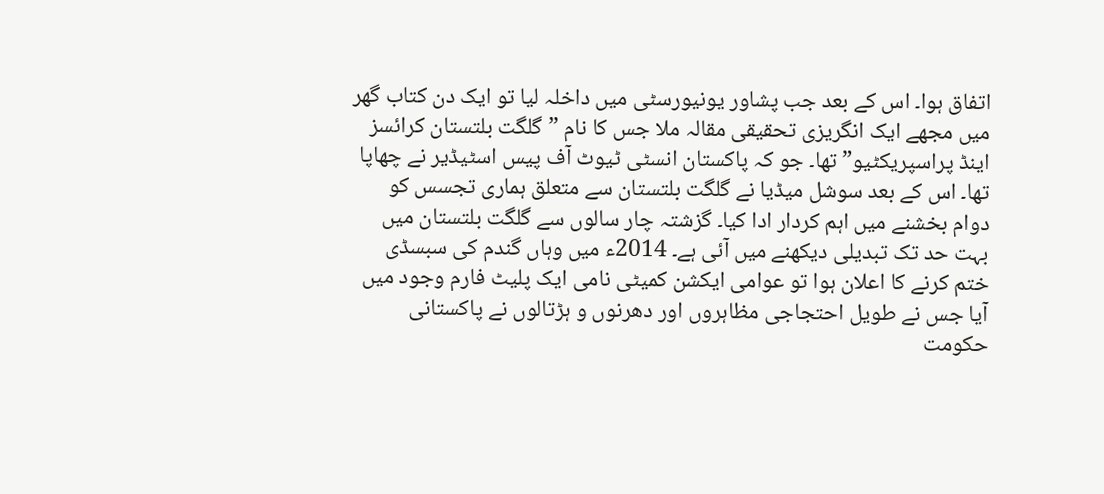اتفاق ہوا۔ اس کے بعد جب پشاور یونیورسٹی میں داخلہ لیا تو ایک دن کتاب گھر میں مجھے ایک انگریزی تحقیقی مقالہ ملا جس کا نام ”گلگت بلتستان کرائسز اینڈ پراسپریکٹیو” تھا۔ جو کہ پاکستان انسٹی ٹیوٹ آف پیس اسٹیڈیر نے چھاپا تھا۔ اس کے بعد سوشل میڈیا نے گلگت بلتستان سے متعلق ہماری تجسس کو دوام بخشنے میں اہم کردار ادا کیا۔ گزشتہ چار سالوں سے گلگت بلتستان میں بہت حد تک تبدیلی دیکھنے میں آئی ہے۔ 2014ء میں وہاں گندم کی سبسڈی ختم کرنے کا اعلان ہوا تو عوامی ایکشن کمیٹی نامی ایک پلیٹ فارم وجود میں آیا جس نے طویل احتجاجی مظاہروں اور دھرنوں و ہڑتالوں نے پاکستانی حکومت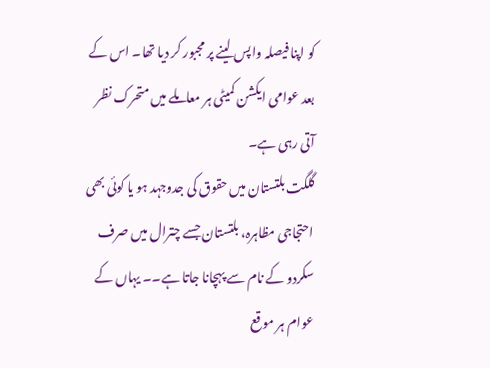کو اپنا فیصلہ واپس لینے پر مجبور کر دیا تھا۔ اس کے بعد عوامی ایکشن کمیٹی ہر معاملے میں متحرک نظر آتی رہی ہے۔
گلگت بلتستان میں حقوق کی جدوجہد ہو یا کوئی بھی احتجاجی مظاہرہ، بلتستان جسے چترال میں صرف سکردو کے نام سے پہچانا جاتا ہے۔۔ یہاں کے عوام ہر موقع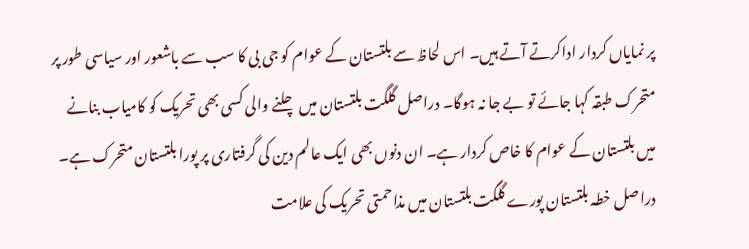پر نمایاں کردار اداکرتے آتے ہیں۔ اس لحاظ سے بلتستان کے عوام کو جی بی کا سب سے باشعور اور سیاسی طور پر متحرک طبقہ کہا جائے تو بے جا نہ ہوگا۔ دراصل گلگت بلتستان میں چلنے والی کسی بھی تحریک کو کامیاب بنانے میں بلتستان کے عوام کا خاص کردار ہے۔ ان دنوں بھی ایک عالم دین کی گرفتاری پر پورا بلتستان متحرک ہے۔ دراصل خطہ بلتستان پورے گلگت بلتستان میں مذاحمتی تحریک کی علامت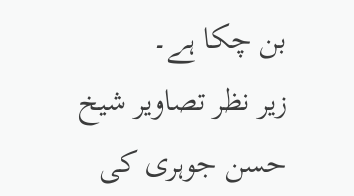بن چکا ہے۔
زیر نظر تصاویر شیخ حسن جوہری کی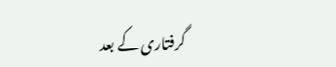گرفتاری کے بعد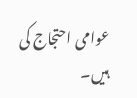عوامی احتجاج کی ہیں۔